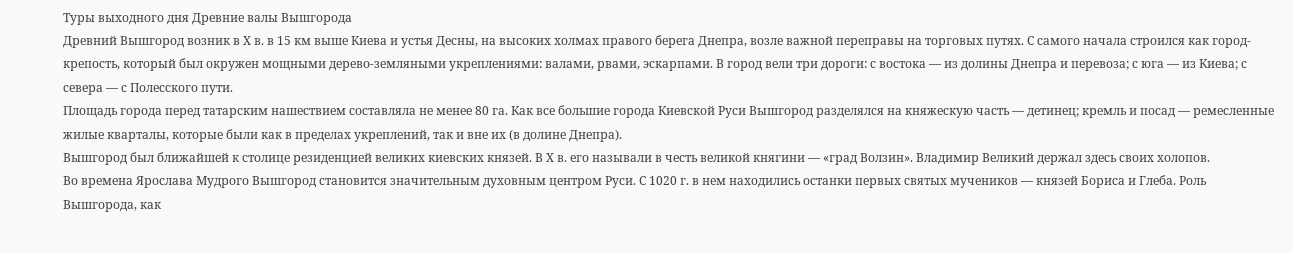Туры выходного дня Древние валы Вышгорода
Древний Вышгород возник в Х в. в 15 км выше Киева и устья Десны, на высоких холмах правого берега Днепра, возле важной переправы на торговых путях. С самого начала строился как город-крепость, который был окружен мощными дерево-земляными укреплениями: валами, рвами, эскарпами. В город вели три дороги: с востока — из долины Днепра и перевоза; с юга — из Киева; с севера — с Полесского пути.
Площадь города перед татарским нашествием составляла не менее 80 га. Как все большие города Киевской Руси Вышгород разделялся на княжескую часть — детинец; кремль и посад — ремесленные жилые кварталы, которые были как в пределах укреплений, так и вне их (в долине Днепра).
Вышгород был ближайшей к столице резиденцией великих киевских князей. В Х в. его называли в честь великой княгини — «град Волзин». Владимир Великий держал здесь своих холопов.
Во времена Ярослава Мудрого Вышгород становится значительным духовным центром Руси. С 1020 г. в нем находились останки первых святых мучеников — князей Бориса и Глеба. Роль Вышгорода, как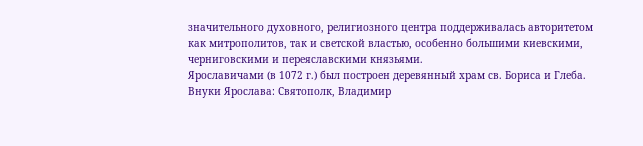значительного духовного, религиозного центра поддерживалась авторитетом как митрополитов, так и светской властью, особенно большими киевскими, черниговскими и переяславскими князьями.
Ярославичами (в 1072 г.) был построен деревянный храм св. Бориса и Глеба. Внуки Ярослава: Святополк, Владимир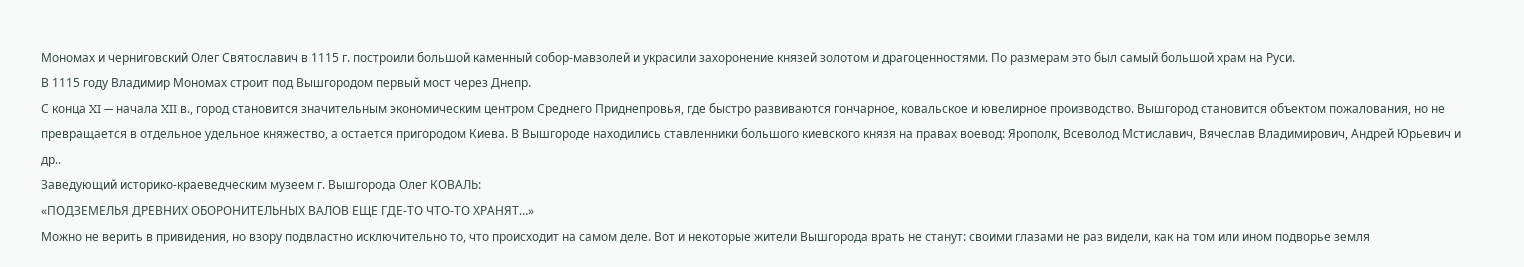Мономах и черниговский Олег Святославич в 1115 г. построили большой каменный собор-мавзолей и украсили захоронение князей золотом и драгоценностями. По размерам это был самый большой храм на Руси.
В 1115 году Владимир Мономах строит под Вышгородом первый мост через Днепр.
С конца XI — начала XII в., город становится значительным экономическим центром Среднего Приднепровья, где быстро развиваются гончарное, ковальское и ювелирное производство. Вышгород становится объектом пожалования, но не превращается в отдельное удельное княжество, а остается пригородом Киева. В Вышгороде находились ставленники большого киевского князя на правах воевод: Ярополк, Всеволод Мстиславич, Вячеслав Владимирович, Андрей Юрьевич и др..
Заведующий историко-краеведческим музеем г. Вышгорода Олег КОВАЛЬ:
«ПОДЗЕМЕЛЬЯ ДРЕВНИХ ОБОРОНИТЕЛЬНЫХ ВАЛОВ ЕЩЕ ГДЕ-ТО ЧТО-ТО ХРАНЯТ…»
Можно не верить в привидения, но взору подвластно исключительно то, что происходит на самом деле. Вот и некоторые жители Вышгорода врать не станут: своими глазами не раз видели, как на том или ином подворье земля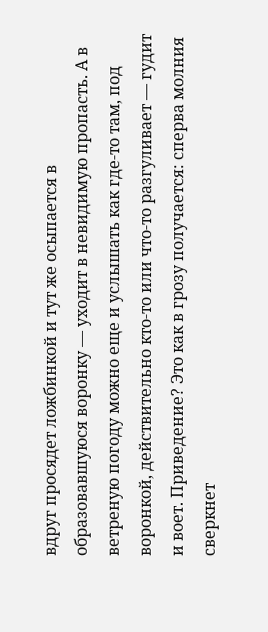вдруг просядет ложбинкой и тут же осыпается в образовавшуюся воронку — уходит в невидимую пропасть. А в ветреную погоду можно еще и услышать как где-то там, под воронкой, действительно кто-то или что-то разгуливает — гудит и воет. Приведение? Это как в грозу получается: сперва молния сверкнет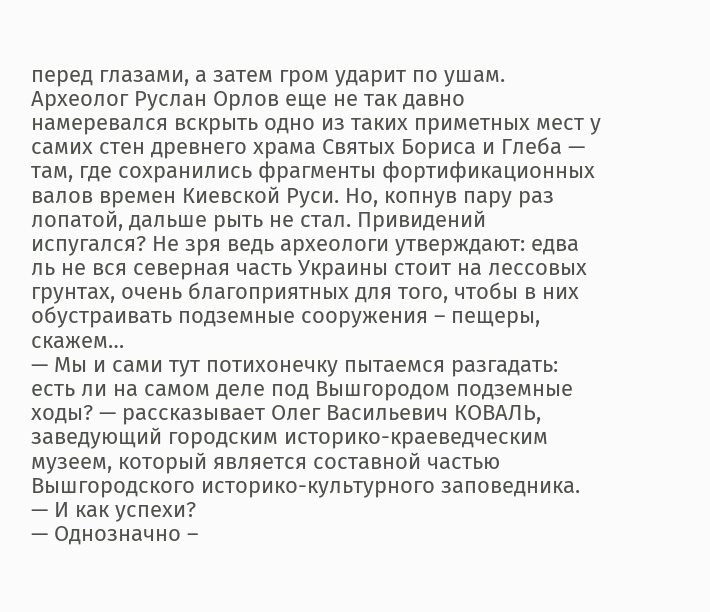перед глазами, а затем гром ударит по ушам.
Археолог Руслан Орлов еще не так давно намеревался вскрыть одно из таких приметных мест у самих стен древнего храма Святых Бориса и Глеба — там, где сохранились фрагменты фортификационных валов времен Киевской Руси. Но, копнув пару раз лопатой, дальше рыть не стал. Привидений испугался? Не зря ведь археологи утверждают: едва ль не вся северная часть Украины стоит на лессовых грунтах, очень благоприятных для того, чтобы в них обустраивать подземные сооружения – пещеры, скажем…
— Мы и сами тут потихонечку пытаемся разгадать: есть ли на самом деле под Вышгородом подземные ходы? — рассказывает Олег Васильевич КОВАЛЬ, заведующий городским историко-краеведческим музеем, который является составной частью Вышгородского историко-культурного заповедника.
— И как успехи?
— Однозначно –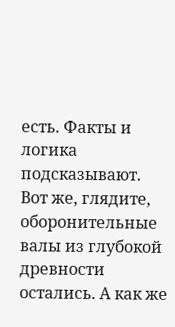есть. Факты и логика подсказывают. Вот же, глядите, оборонительные валы из глубокой древности остались. А как же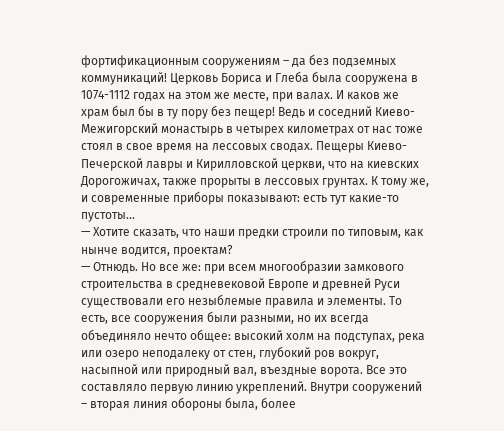фортификационным сооружениям – да без подземных коммуникаций! Церковь Бориса и Глеба была сооружена в 1074-1112 годах на этом же месте, при валах. И каков же храм был бы в ту пору без пещер! Ведь и соседний Киево-Межигорский монастырь в четырех километрах от нас тоже стоял в свое время на лессовых сводах. Пещеры Киево-Печерской лавры и Кирилловской церкви, что на киевских Дорогожичах, также прорыты в лессовых грунтах. К тому же, и современные приборы показывают: есть тут какие-то пустоты…
— Хотите сказать, что наши предки строили по типовым, как нынче водится, проектам?
— Отнюдь. Но все же: при всем многообразии замкового строительства в средневековой Европе и древней Руси существовали его незыблемые правила и элементы. То есть, все сооружения были разными, но их всегда объединяло нечто общее: высокий холм на подступах, река или озеро неподалеку от стен, глубокий ров вокруг, насыпной или природный вал, въездные ворота. Все это составляло первую линию укреплений. Внутри сооружений – вторая линия обороны была, более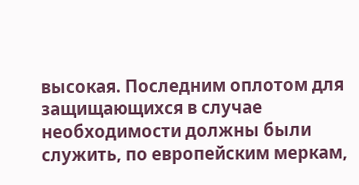высокая. Последним оплотом для защищающихся в случае необходимости должны были служить, по европейским меркам,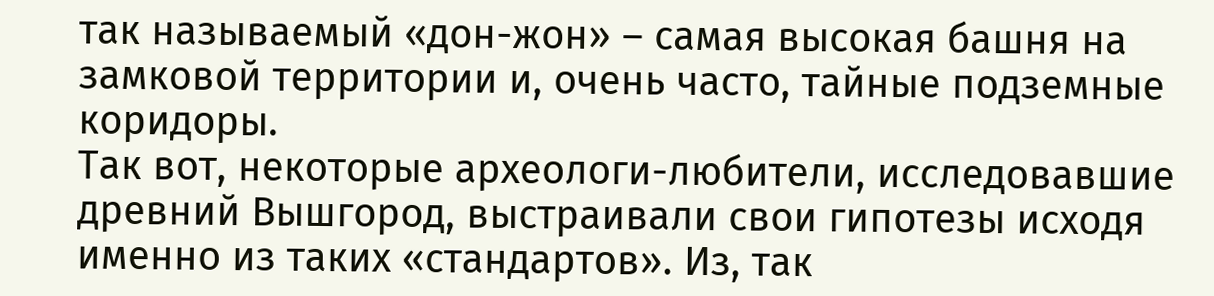так называемый «дон-жон» – самая высокая башня на замковой территории и, очень часто, тайные подземные коридоры.
Так вот, некоторые археологи-любители, исследовавшие древний Вышгород, выстраивали свои гипотезы исходя именно из таких «стандартов». Из, так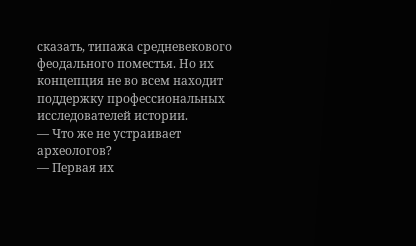сказать, типажа средневекового феодального поместья. Но их концепция не во всем находит поддержку профессиональных исследователей истории.
— Что же не устраивает археологов?
— Первая их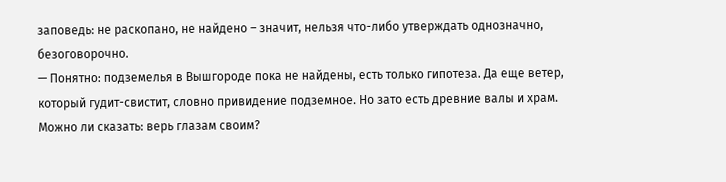заповедь: не раскопано, не найдено – значит, нельзя что-либо утверждать однозначно, безоговорочно.
— Понятно: подземелья в Вышгороде пока не найдены, есть только гипотеза. Да еще ветер, который гудит-свистит, словно привидение подземное. Но зато есть древние валы и храм. Можно ли сказать: верь глазам своим?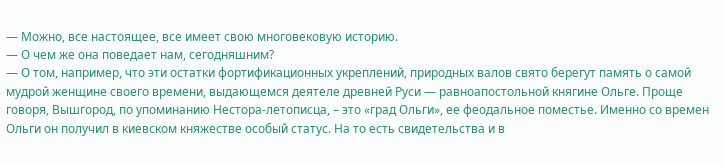— Можно, все настоящее, все имеет свою многовековую историю.
— О чем же она поведает нам, сегодняшним?
— О том, например, что эти остатки фортификационных укреплений, природных валов свято берегут память о самой мудрой женщине своего времени, выдающемся деятеле древней Руси — равноапостольной княгине Ольге. Проще говоря, Вышгород, по упоминанию Нестора-летописца, – это «град Ольги», ее феодальное поместье. Именно со времен Ольги он получил в киевском княжестве особый статус. На то есть свидетельства и в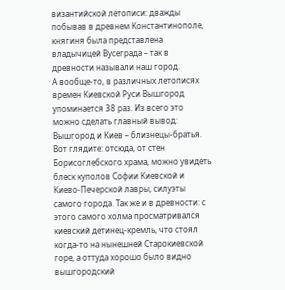византийской летописи: дважды побывав в древнем Константинополе, княгиня была представлена владычицей Вусеграда – так в древности называли наш город.
А вообще-то, в различных летописях времен Киевской Руси Вышгород упоминается 38 раз. Из всего это можно сделать главный вывод: Вышгород и Киев – близнецы-братья. Вот глядите: отсюда, от стен Борисоглебского храма, можно увидеть блеск куполов Софии Киевской и Киево-Печерской лавры, силуэты самого города. Так же и в древности: с этого самого холма просматривался киевский детинец-кремль, что стоял когда-то на нынешней Старокиевской горе, а оттуда хорошо было видно вышгородский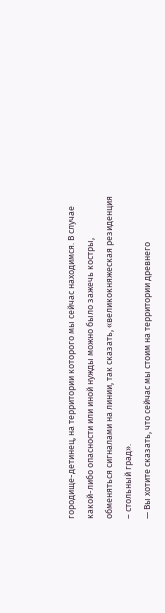городище-детинец, на территории которого мы сейчас находимся. В случае какой-либо опасности или иной нужды можно было зажечь костры, обменяться сигналами на линии, так сказать, «великокняжеская резиденция – стольный град».
— Вы хотите сказать, что сейчас мы стоим на территории древнего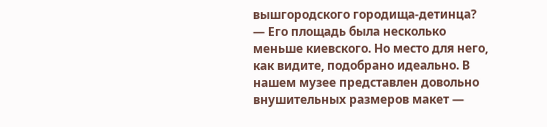вышгородского городища-детинца?
— Его площадь была несколько меньше киевского. Но место для него, как видите, подобрано идеально. В нашем музее представлен довольно внушительных размеров макет —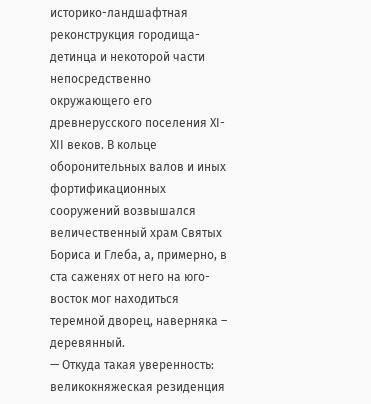историко-ландшафтная реконструкция городища-детинца и некоторой части непосредственно окружающего его древнерусского поселения ХІ-ХІІ веков. В кольце оборонительных валов и иных фортификационных сооружений возвышался величественный храм Святых Бориса и Глеба, а, примерно, в ста саженях от него на юго-восток мог находиться теремной дворец, наверняка – деревянный.
— Откуда такая уверенность: великокняжеская резиденция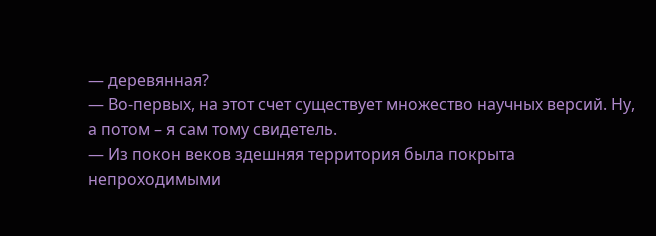— деревянная?
— Во-первых, на этот счет существует множество научных версий. Ну, а потом – я сам тому свидетель.
— Из покон веков здешняя территория была покрыта непроходимыми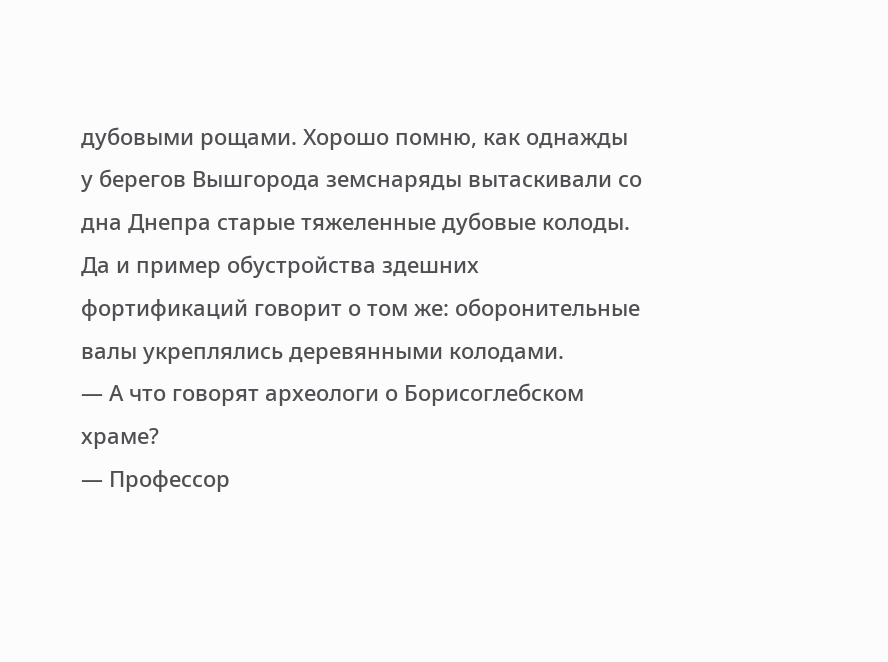дубовыми рощами. Хорошо помню, как однажды у берегов Вышгорода земснаряды вытаскивали со дна Днепра старые тяжеленные дубовые колоды. Да и пример обустройства здешних фортификаций говорит о том же: оборонительные валы укреплялись деревянными колодами.
— А что говорят археологи о Борисоглебском храме?
— Профессор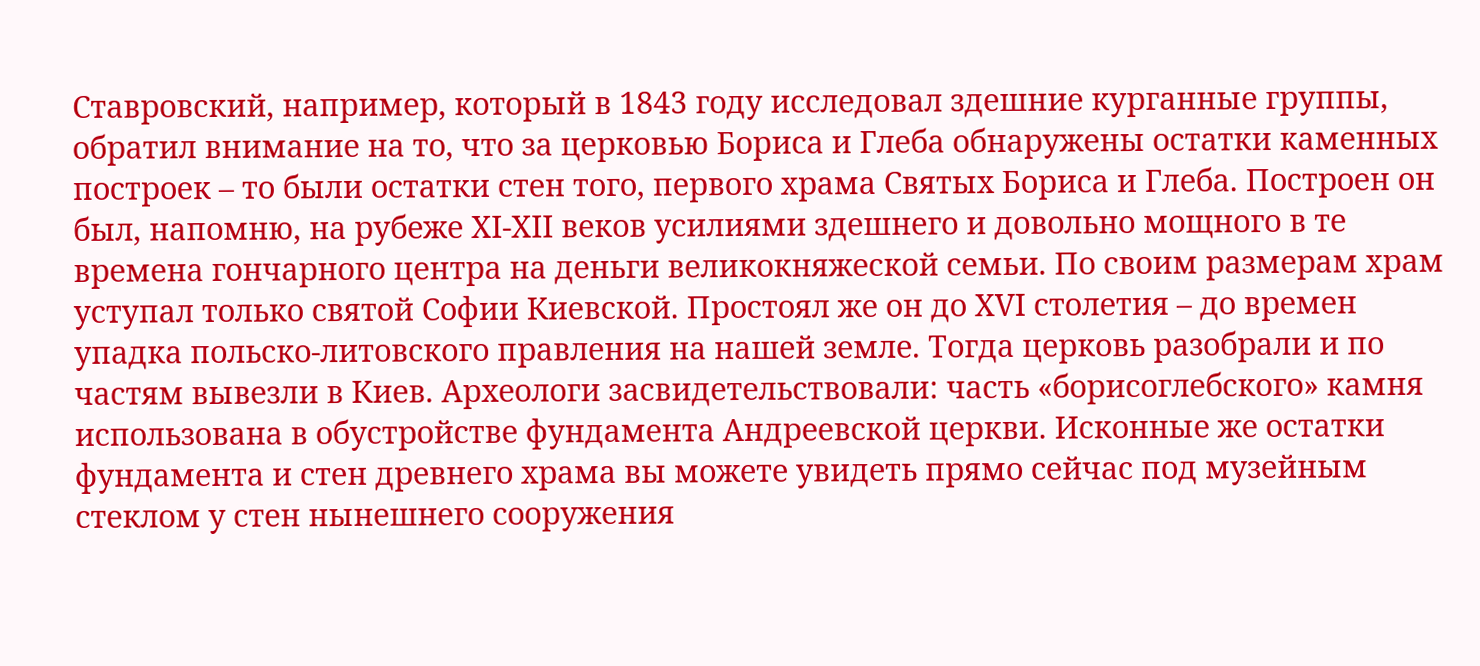Ставровский, например, который в 1843 году исследовал здешние курганные группы, обратил внимание на то, что за церковью Бориса и Глеба обнаружены остатки каменных построек – то были остатки стен того, первого храма Святых Бориса и Глеба. Построен он был, напомню, на рубеже ХІ-ХІІ веков усилиями здешнего и довольно мощного в те времена гончарного центра на деньги великокняжеской семьи. По своим размерам храм уступал только святой Софии Киевской. Простоял же он до ХVI столетия – до времен упадка польско-литовского правления на нашей земле. Тогда церковь разобрали и по частям вывезли в Киев. Археологи засвидетельствовали: часть «борисоглебского» камня использована в обустройстве фундамента Андреевской церкви. Исконные же остатки фундамента и стен древнего храма вы можете увидеть прямо сейчас под музейным стеклом у стен нынешнего сооружения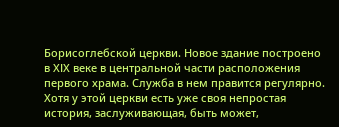Борисоглебской церкви. Новое здание построено в ХІХ веке в центральной части расположения первого храма. Служба в нем правится регулярно. Хотя у этой церкви есть уже своя непростая история, заслуживающая, быть может,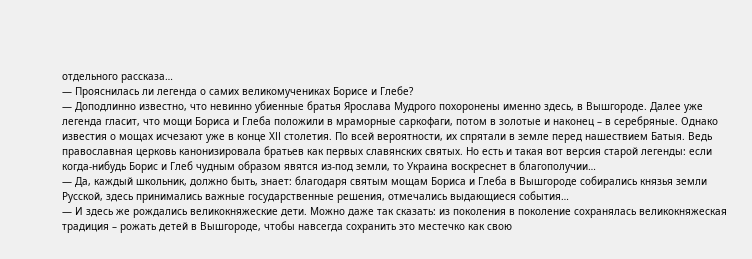отдельного рассказа…
— Прояснилась ли легенда о самих великомучениках Борисе и Глебе?
— Доподлинно известно, что невинно убиенные братья Ярослава Мудрого похоронены именно здесь, в Вышгороде. Далее уже легенда гласит, что мощи Бориса и Глеба положили в мраморные саркофаги, потом в золотые и наконец – в серебряные. Однако известия о мощах исчезают уже в конце ХІІ столетия. По всей вероятности, их спрятали в земле перед нашествием Батыя. Ведь православная церковь канонизировала братьев как первых славянских святых. Но есть и такая вот версия старой легенды: если когда-нибудь Борис и Глеб чудным образом явятся из-под земли, то Украина воскреснет в благополучии…
— Да, каждый школьник, должно быть, знает: благодаря святым мощам Бориса и Глеба в Вышгороде собирались князья земли Русской, здесь принимались важные государственные решения, отмечались выдающиеся события…
— И здесь же рождались великокняжеские дети. Можно даже так сказать: из поколения в поколение сохранялась великокняжеская традиция – рожать детей в Вышгороде, чтобы навсегда сохранить это местечко как свою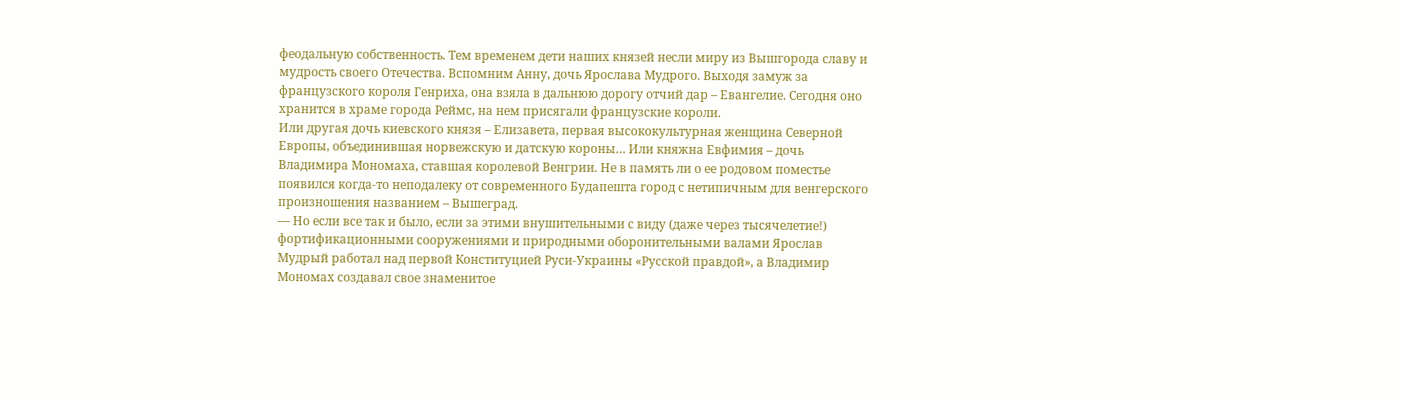феодальную собственность. Тем временем дети наших князей несли миру из Вышгорода славу и мудрость своего Отечества. Вспомним Анну, дочь Ярослава Мудрого. Выходя замуж за французского короля Генриха, она взяла в дальнюю дорогу отчий дар – Евангелие. Сегодня оно хранится в храме города Реймс, на нем присягали французские короли.
Или другая дочь киевского князя – Елизавета, первая высококультурная женщина Северной Европы, объединившая норвежскую и датскую короны… Или княжна Евфимия – дочь Владимира Мономаха, ставшая королевой Венгрии. Не в память ли о ее родовом поместье появился когда-то неподалеку от современного Будапешта город с нетипичным для венгерского произношения названием – Вышеград.
— Но если все так и было, если за этими внушительными с виду (даже через тысячелетие!) фортификационными сооружениями и природными оборонительными валами Ярослав Мудрый работал над первой Конституцией Руси-Украины «Русской правдой», а Владимир Мономах создавал свое знаменитое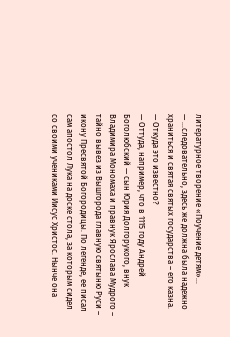литературное творение «Поучение детям»…
— …следовательно, здесь же должна была надежно храниться и святая святых государства – его казна.
— Откуда это известно?
— Оттуда, например, что в 1115 году Андрей Боголюбский — сын Юрия Долгорукого, внук Владимира Мономаха и правнук Ярослава Мудрого – тайно вывез из Вышгорода главную святыню Руси – икону Пресвятой Богородицы. По легенде, ее писал сам апостол Лука на доске стола, за которым сидел со своими учениками Иисус Христос. Нынче она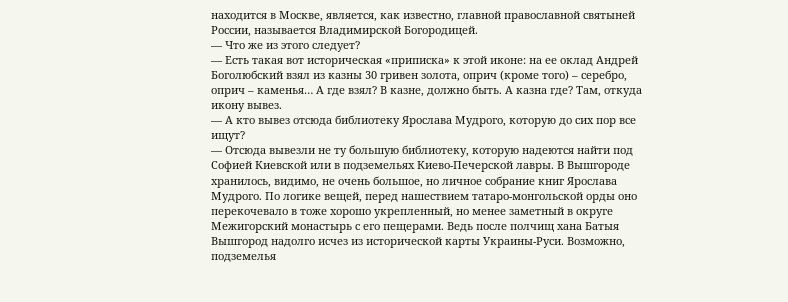находится в Москве, является, как известно, главной православной святыней России, называется Владимирской Богородицей.
— Что же из этого следует?
— Есть такая вот историческая «приписка» к этой иконе: на ее оклад Андрей Боголюбский взял из казны 30 гривен золота, оприч (кроме того) – серебро, оприч – каменья… А где взял? В казне, должно быть. А казна где? Там, откуда икону вывез.
— А кто вывез отсюда библиотеку Ярослава Мудрого, которую до сих пор все ищут?
— Отсюда вывезли не ту большую библиотеку, которую надеются найти под Софией Киевской или в подземельях Киево-Печерской лавры. В Вышгороде хранилось, видимо, не очень большое, но личное собрание книг Ярослава Мудрого. По логике вещей, перед нашествием татаро-монгольской орды оно перекочевало в тоже хорошо укрепленный, но менее заметный в округе Межигорский монастырь с его пещерами. Ведь после полчищ хана Батыя Вышгород надолго исчез из исторической карты Украины-Руси. Возможно, подземелья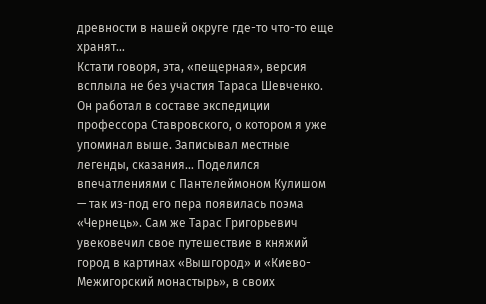древности в нашей округе где-то что-то еще хранят…
Кстати говоря, эта, «пещерная», версия всплыла не без участия Тараса Шевченко. Он работал в составе экспедиции профессора Ставровского, о котором я уже упоминал выше. Записывал местные легенды, сказания… Поделился впечатлениями с Пантелеймоном Кулишом — так из-под его пера появилась поэма «Чернець». Сам же Тарас Григорьевич увековечил свое путешествие в княжий город в картинах «Вышгород» и «Киево-Межигорский монастырь», в своих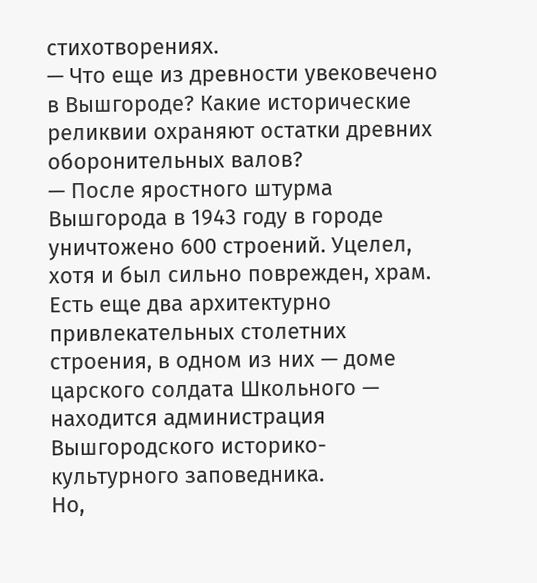стихотворениях.
— Что еще из древности увековечено в Вышгороде? Какие исторические реликвии охраняют остатки древних оборонительных валов?
— После яростного штурма Вышгорода в 1943 году в городе уничтожено 600 строений. Уцелел, хотя и был сильно поврежден, храм. Есть еще два архитектурно привлекательных столетних строения, в одном из них — доме царского солдата Школьного — находится администрация Вышгородского историко-культурного заповедника.
Но,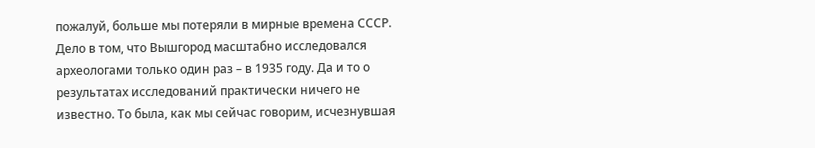пожалуй, больше мы потеряли в мирные времена СССР. Дело в том, что Вышгород масштабно исследовался археологами только один раз – в 1935 году. Да и то о результатах исследований практически ничего не известно. То была, как мы сейчас говорим, исчезнувшая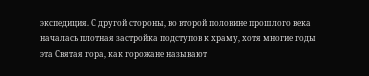экспедиция. С другой стороны, во второй половине прошлого века началась плотная застройка подступов к храму, хотя многие годы эта Святая гора, как горожане называют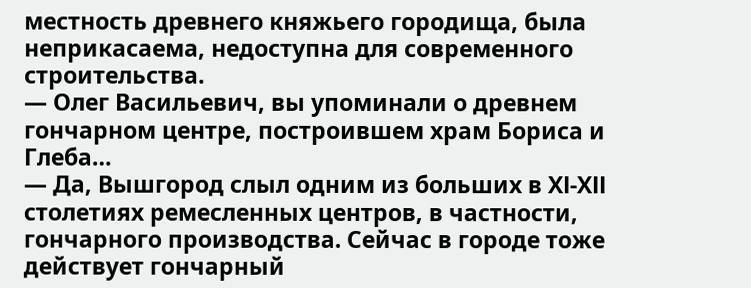местность древнего княжьего городища, была неприкасаема, недоступна для современного строительства.
— Олег Васильевич, вы упоминали о древнем гончарном центре, построившем храм Бориса и Глеба…
— Да, Вышгород слыл одним из больших в ХІ-ХІІ столетиях ремесленных центров, в частности, гончарного производства. Сейчас в городе тоже действует гончарный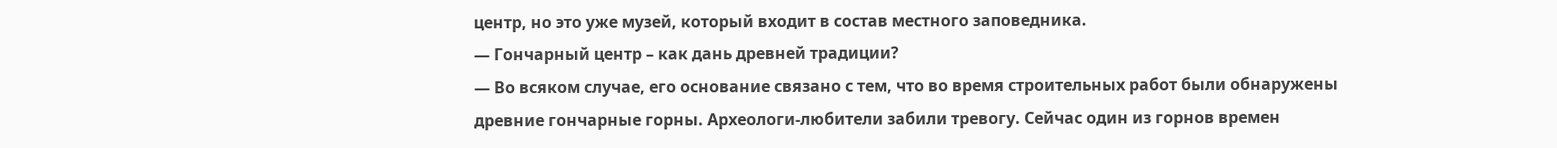центр, но это уже музей, который входит в состав местного заповедника.
— Гончарный центр – как дань древней традиции?
— Во всяком случае, его основание связано с тем, что во время строительных работ были обнаружены древние гончарные горны. Археологи-любители забили тревогу. Сейчас один из горнов времен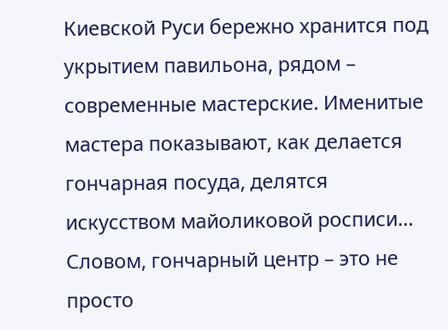Киевской Руси бережно хранится под укрытием павильона, рядом – современные мастерские. Именитые мастера показывают, как делается гончарная посуда, делятся искусством майоликовой росписи… Словом, гончарный центр – это не просто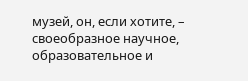музей, он, если хотите, – своеобразное научное, образовательное и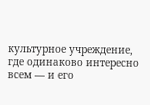культурное учреждение, где одинаково интересно всем — и его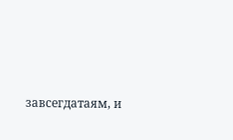завсегдатаям, и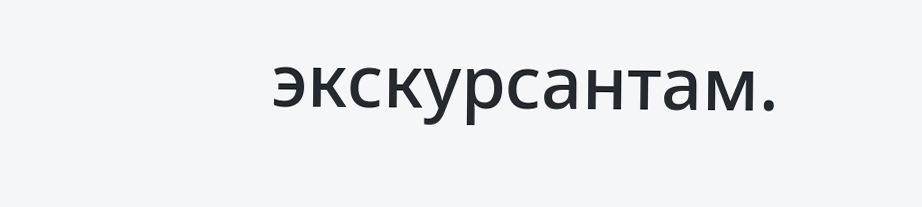экскурсантам.